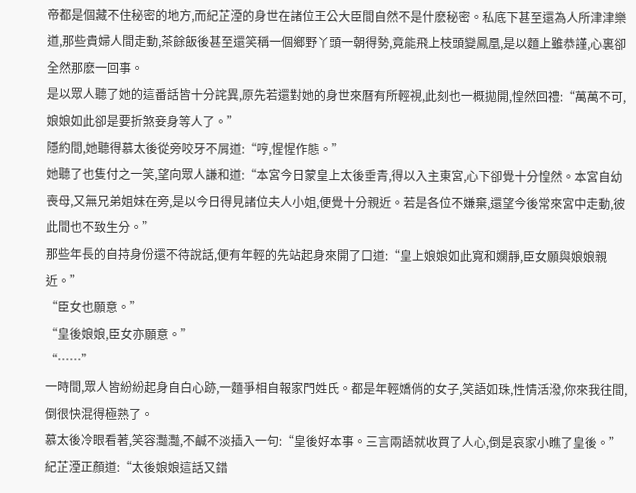帝都是個藏不住秘密的地方,而紀芷湮的身世在諸位王公大臣間自然不是什麽秘密。私底下甚至還為人所津津樂道,那些貴婦人間走動,茶餘飯後甚至還笑稱一個鄉野丫頭一朝得勢,竟能飛上枝頭變鳳凰,是以麵上雖恭謹,心裏卻全然那麽一回事。
是以眾人聽了她的這番話皆十分詫異,原先若還對她的身世來曆有所輕視,此刻也一概拋開,惶然回禮:“萬萬不可,娘娘如此卻是要折煞妾身等人了。”
隱約間,她聽得慕太後從旁咬牙不屑道:“哼,惺惺作態。”
她聽了也隻付之一笑,望向眾人謙和道:“本宮今日蒙皇上太後垂青,得以入主東宮,心下卻覺十分惶然。本宮自幼喪母,又無兄弟姐妹在旁,是以今日得見諸位夫人小姐,便覺十分親近。若是各位不嫌棄,還望今後常來宮中走動,彼此間也不致生分。”
那些年長的自持身份還不待說話,便有年輕的先站起身來開了口道:“皇上娘娘如此寬和嫻靜,臣女願與娘娘親近。”
“臣女也願意。”
“皇後娘娘,臣女亦願意。”
“……”
一時間,眾人皆紛紛起身自白心跡,一麵爭相自報家門姓氏。都是年輕嬌俏的女子,笑語如珠,性情活潑,你來我往間,倒很快混得極熟了。
慕太後冷眼看著,笑容灩灩,不鹹不淡插入一句:“皇後好本事。三言兩語就收買了人心,倒是哀家小瞧了皇後。”
紀芷湮正顏道:“太後娘娘這話又錯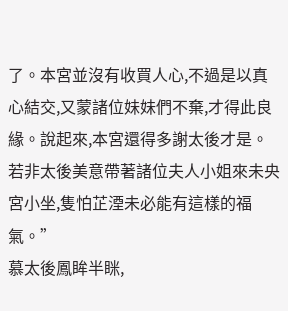了。本宮並沒有收買人心,不過是以真心結交,又蒙諸位妹妹們不棄,才得此良緣。說起來,本宮還得多謝太後才是。若非太後美意帶著諸位夫人小姐來未央宮小坐,隻怕芷湮未必能有這樣的福氣。”
慕太後鳳眸半眯,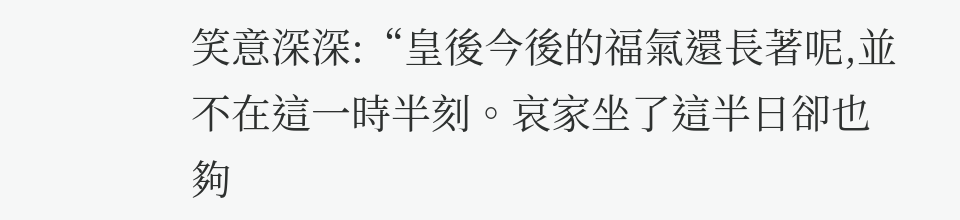笑意深深:“皇後今後的福氣還長著呢,並不在這一時半刻。哀家坐了這半日卻也夠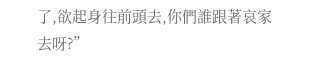了,欲起身往前頭去,你們誰跟著哀家去呀?”